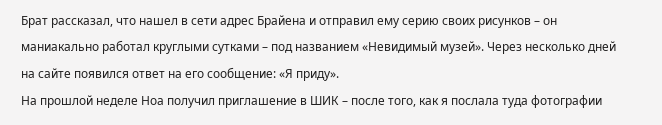Брат рассказал, что нашел в сети адрес Брайена и отправил ему серию своих рисунков – он маниакально работал круглыми сутками – под названием «Невидимый музей». Через несколько дней на сайте появился ответ на его сообщение: «Я приду».
На прошлой неделе Ноа получил приглашение в ШИК – после того, как я послала туда фотографии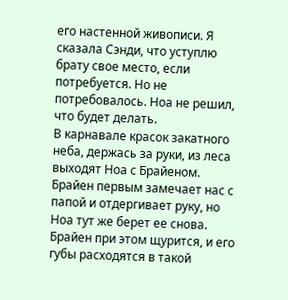его настенной живописи. Я сказала Сэнди, что уступлю брату свое место, если потребуется. Но не потребовалось. Ноа не решил, что будет делать.
В карнавале красок закатного неба, держась за руки, из леса выходят Ноа с Брайеном. Брайен первым замечает нас с папой и отдергивает руку, но Ноа тут же берет ее снова. Брайен при этом щурится, и его губы расходятся в такой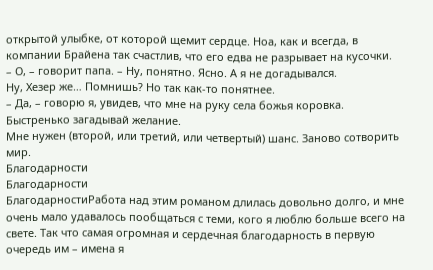открытой улыбке, от которой щемит сердце. Ноа, как и всегда, в компании Брайена так счастлив, что его едва не разрывает на кусочки.
– О, – говорит папа. – Ну, понятно. Ясно. А я не догадывался.
Ну, Хезер же… Помнишь? Но так как-то понятнее.
– Да, – говорю я, увидев, что мне на руку села божья коровка. Быстренько загадывай желание.
Мне нужен (второй, или третий, или четвертый) шанс. Заново сотворить мир.
Благодарности
Благодарности
БлагодарностиРабота над этим романом длилась довольно долго, и мне очень мало удавалось пообщаться с теми, кого я люблю больше всего на свете. Так что самая огромная и сердечная благодарность в первую очередь им – имена я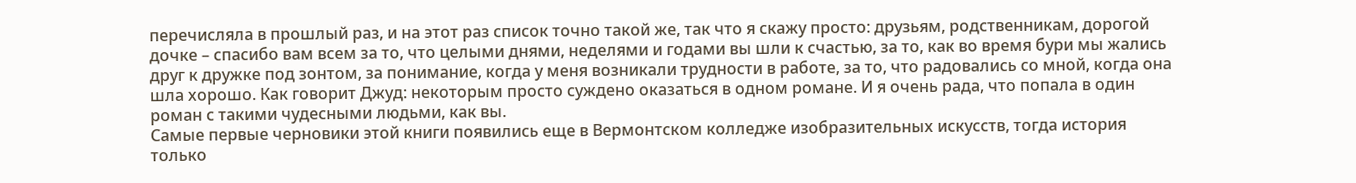перечисляла в прошлый раз, и на этот раз список точно такой же, так что я скажу просто: друзьям, родственникам, дорогой дочке – спасибо вам всем за то, что целыми днями, неделями и годами вы шли к счастью, за то, как во время бури мы жались друг к дружке под зонтом, за понимание, когда у меня возникали трудности в работе, за то, что радовались со мной, когда она шла хорошо. Как говорит Джуд: некоторым просто суждено оказаться в одном романе. И я очень рада, что попала в один роман с такими чудесными людьми, как вы.
Самые первые черновики этой книги появились еще в Вермонтском колледже изобразительных искусств, тогда история только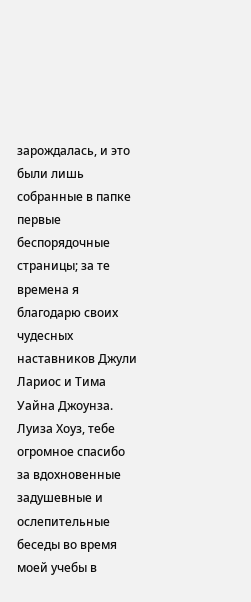зарождалась, и это были лишь собранные в папке первые беспорядочные страницы; за те времена я благодарю своих чудесных наставников Джули Лариос и Тима Уайна Джоунза. Луиза Хоуз, тебе огромное спасибо за вдохновенные задушевные и ослепительные беседы во время моей учебы в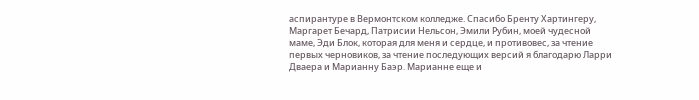аспирантуре в Вермонтском колледже. Спасибо Бренту Хартингеру, Маргарет Бечард, Патрисии Нельсон, Эмили Рубин, моей чудесной маме, Эди Блок, которая для меня и сердце, и противовес, за чтение первых черновиков, за чтение последующих версий я благодарю Ларри Дваера и Марианну Баэр. Марианне еще и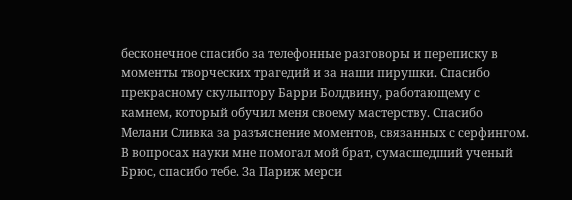бесконечное спасибо за телефонные разговоры и переписку в моменты творческих трагедий и за наши пирушки. Спасибо прекрасному скульптору Барри Болдвину, работающему с камнем, который обучил меня своему мастерству. Спасибо Мелани Сливка за разъяснение моментов, связанных с серфингом. В вопросах науки мне помогал мой брат, сумасшедший ученый Брюс, спасибо тебе. За Париж мерси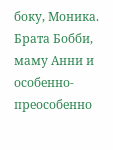боку, Моника. Брата Бобби, маму Анни и особенно-преособенно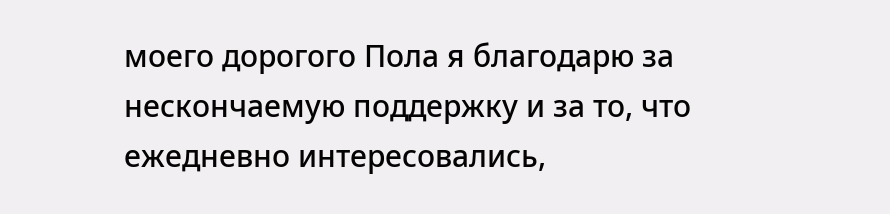моего дорогого Пола я благодарю за нескончаемую поддержку и за то, что ежедневно интересовались,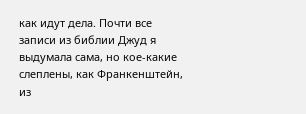как идут дела. Почти все записи из библии Джуд я выдумала сама, но кое-какие слеплены, как Франкенштейн, из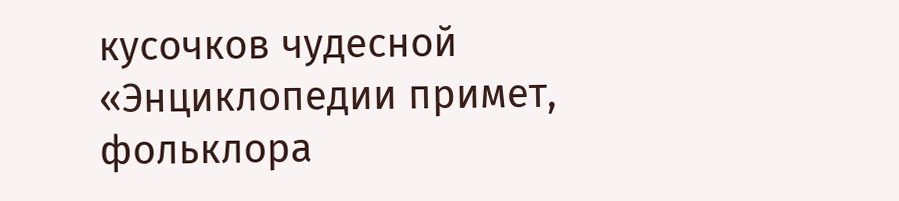кусочков чудесной «Энциклопедии примет, фольклора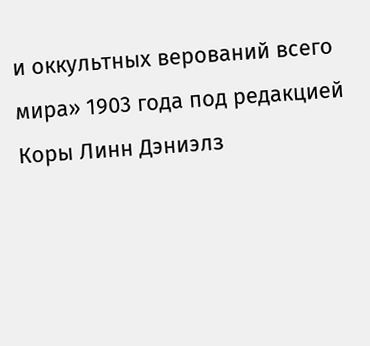и оккультных верований всего мира» 1903 года под редакцией Коры Линн Дэниэлз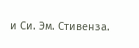и Си. Эм. Стивенза.